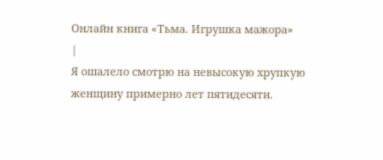Онлайн книга «Тьма. Игрушка мажора»
|
Я ошалело смотрю на невысокую хрупкую женщину примерно лет пятидесяти.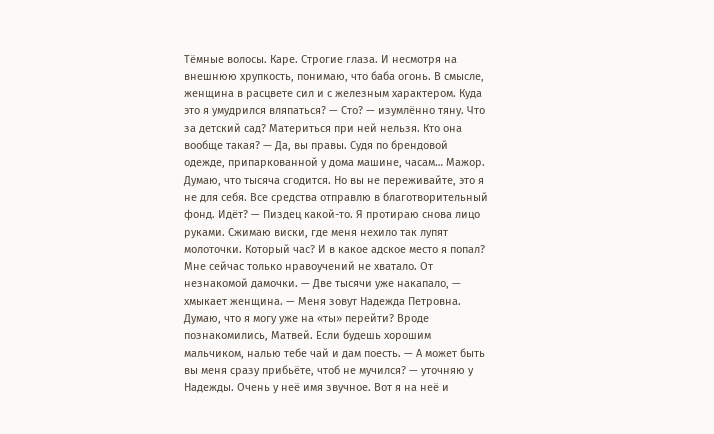Тёмные волосы. Каре. Строгие глаза. И несмотря на внешнюю хрупкость, понимаю, что баба огонь. В смысле, женщина в расцвете сил и с железным характером. Куда это я умудрился вляпаться? — Сто? — изумлённо тяну. Что за детский сад? Материться при ней нельзя. Кто она вообще такая? — Да, вы правы. Судя по брендовой одежде, припаркованной у дома машине, часам… Мажор. Думаю, что тысяча сгодится. Но вы не переживайте, это я не для себя. Все средства отправлю в благотворительный фонд. Идёт? — Пиздец какой-то. Я протираю снова лицо руками. Сжимаю виски, где меня нехило так лупят молоточки. Который час? И в какое адское место я попал? Мне сейчас только нравоучений не хватало. От незнакомой дамочки. — Две тысячи уже накапало, — хмыкает женщина. — Меня зовут Надежда Петровна. Думаю, что я могу уже на «ты» перейти? Вроде познакомились, Матвей. Если будешь хорошим мальчиком, налью тебе чай и дам поесть. — А может быть вы меня сразу прибьёте, чтоб не мучился? — уточняю у Надежды. Очень у неё имя звучное. Вот я на неё и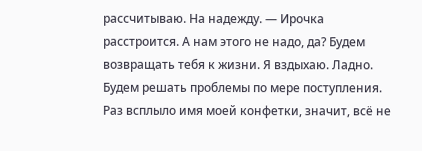рассчитываю. На надежду. — Ирочка расстроится. А нам этого не надо, да? Будем возвращать тебя к жизни. Я вздыхаю. Ладно. Будем решать проблемы по мере поступления. Раз всплыло имя моей конфетки, значит, всё не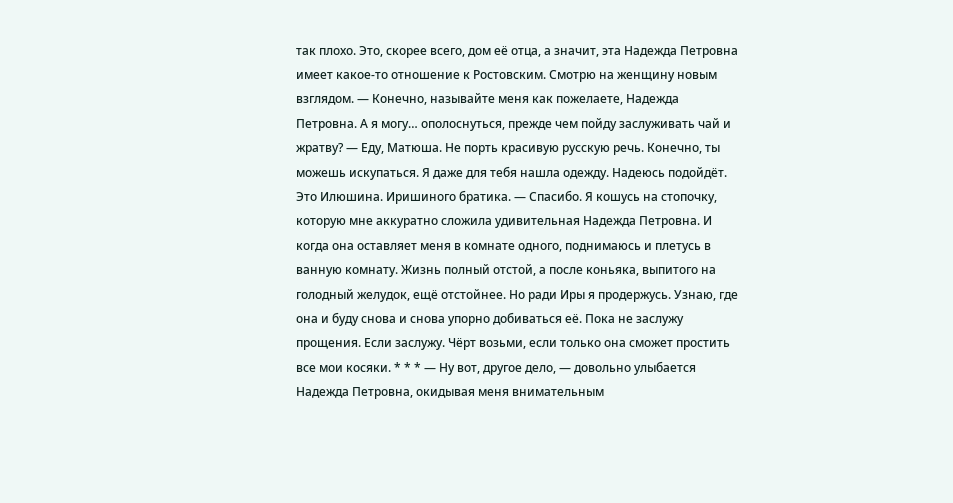так плохо. Это, скорее всего, дом её отца, а значит, эта Надежда Петровна имеет какое-то отношение к Ростовским. Смотрю на женщину новым взглядом. — Конечно, называйте меня как пожелаете, Надежда Петровна. А я могу… ополоснуться, прежде чем пойду заслуживать чай и жратву? — Еду, Матюша. Не порть красивую русскую речь. Конечно, ты можешь искупаться. Я даже для тебя нашла одежду. Надеюсь подойдёт. Это Илюшина. Иришиного братика. — Спасибо. Я кошусь на стопочку, которую мне аккуратно сложила удивительная Надежда Петровна. И когда она оставляет меня в комнате одного, поднимаюсь и плетусь в ванную комнату. Жизнь полный отстой, а после коньяка, выпитого на голодный желудок, ещё отстойнее. Но ради Иры я продержусь. Узнаю, где она и буду снова и снова упорно добиваться её. Пока не заслужу прощения. Если заслужу. Чёрт возьми, если только она сможет простить все мои косяки. * * * — Ну вот, другое дело, — довольно улыбается Надежда Петровна, окидывая меня внимательным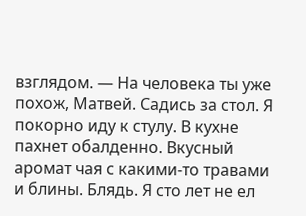взглядом. — На человека ты уже похож, Матвей. Садись за стол. Я покорно иду к стулу. В кухне пахнет обалденно. Вкусный аромат чая с какими-то травами и блины. Блядь. Я сто лет не ел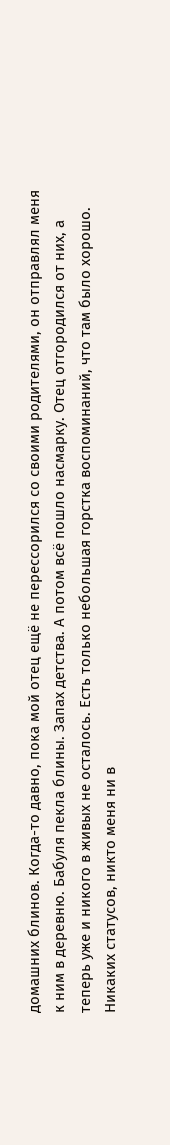домашних блинов. Когда-то давно, пока мой отец ещё не перессорился со своими родителями, он отправлял меня к ним в деревню. Бабуля пекла блины. Запах детства. А потом всё пошло насмарку. Отец отгородился от них, а теперь уже и никого в живых не осталось. Есть только небольшая горстка воспоминаний, что там было хорошо. Никаких статусов, никто меня ни в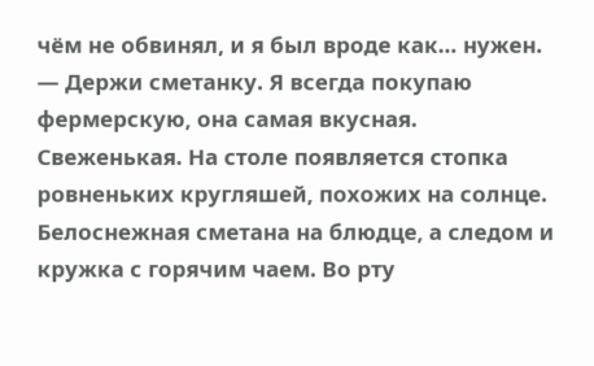чём не обвинял, и я был вроде как… нужен. — Держи сметанку. Я всегда покупаю фермерскую, она самая вкусная. Свеженькая. На столе появляется стопка ровненьких кругляшей, похожих на солнце. Белоснежная сметана на блюдце, а следом и кружка с горячим чаем. Во рту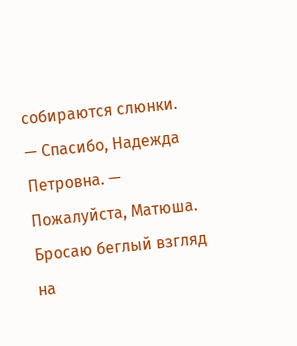собираются слюнки. — Спасибо, Надежда Петровна. — Пожалуйста, Матюша. Бросаю беглый взгляд на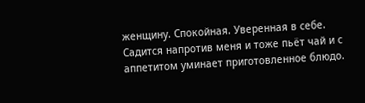женщину. Спокойная. Уверенная в себе. Садится напротив меня и тоже пьёт чай и с аппетитом уминает приготовленное блюдо.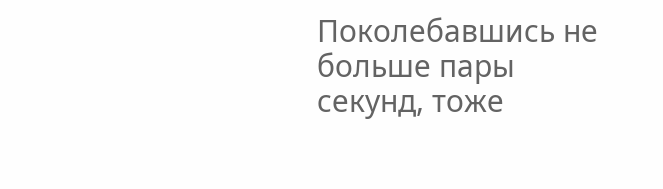Поколебавшись не больше пары секунд, тоже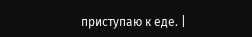приступаю к еде. |